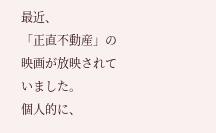最近、
「正直不動産」の映画が放映されていました。
個人的に、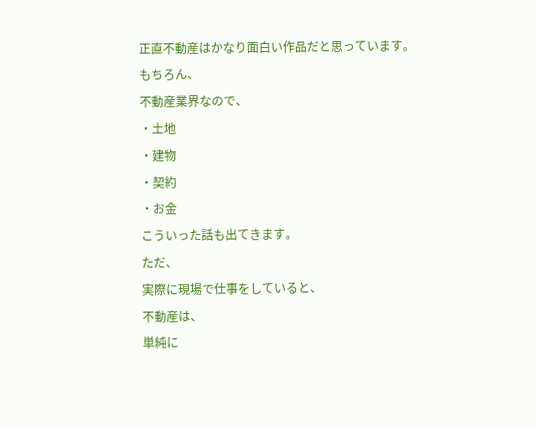正直不動産はかなり面白い作品だと思っています。
もちろん、
不動産業界なので、
・土地
・建物
・契約
・お金
こういった話も出てきます。
ただ、
実際に現場で仕事をしていると、
不動産は、
単純に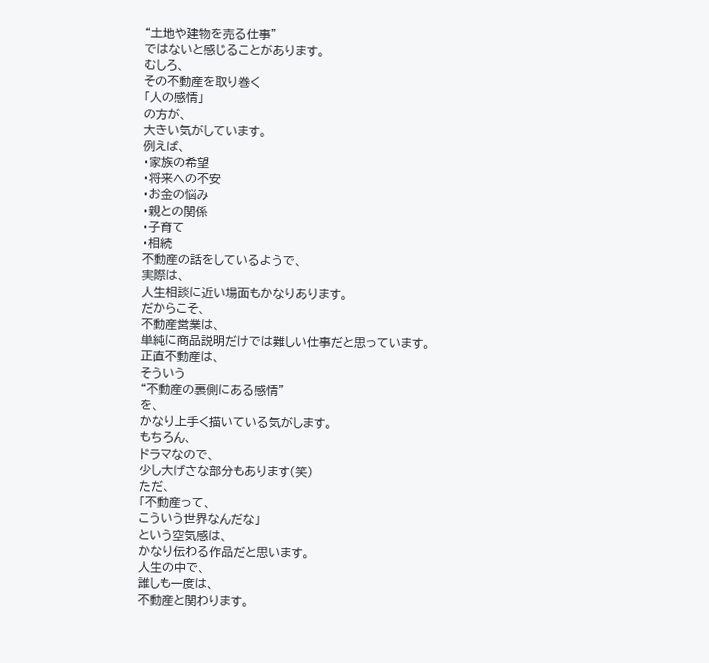“土地や建物を売る仕事”
ではないと感じることがあります。
むしろ、
その不動産を取り巻く
「人の感情」
の方が、
大きい気がしています。
例えば、
・家族の希望
・将来への不安
・お金の悩み
・親との関係
・子育て
・相続
不動産の話をしているようで、
実際は、
人生相談に近い場面もかなりあります。
だからこそ、
不動産営業は、
単純に商品説明だけでは難しい仕事だと思っています。
正直不動産は、
そういう
“不動産の裏側にある感情”
を、
かなり上手く描いている気がします。
もちろん、
ドラマなので、
少し大げさな部分もあります(笑)
ただ、
「不動産って、
こういう世界なんだな」
という空気感は、
かなり伝わる作品だと思います。
人生の中で、
誰しも一度は、
不動産と関わります。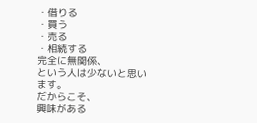・借りる
・買う
・売る
・相続する
完全に無関係、
という人は少ないと思います。
だからこそ、
興味がある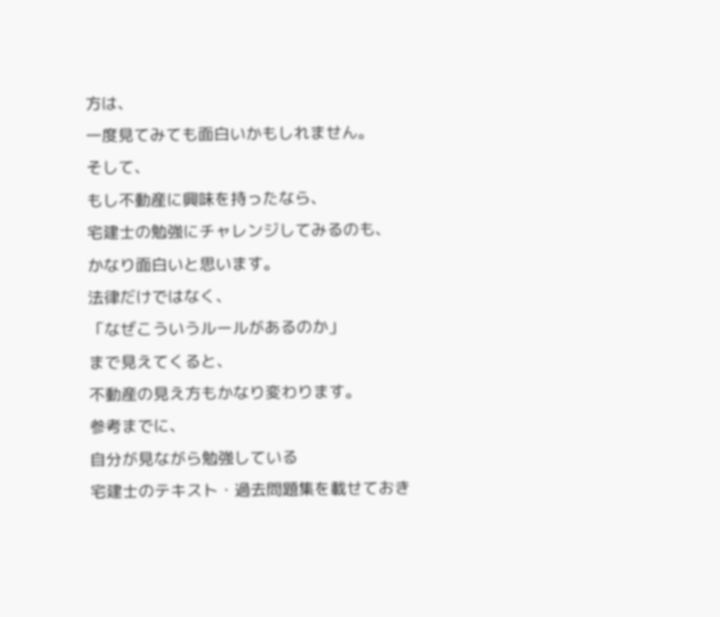方は、
一度見てみても面白いかもしれません。
そして、
もし不動産に興味を持ったなら、
宅建士の勉強にチャレンジしてみるのも、
かなり面白いと思います。
法律だけではなく、
「なぜこういうルールがあるのか」
まで見えてくると、
不動産の見え方もかなり変わります。
参考までに、
自分が見ながら勉強している
宅建士のテキスト・過去問題集を載せておき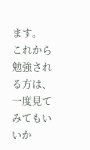ます。
これから勉強される方は、
一度見てみてもいいか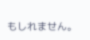もしれません。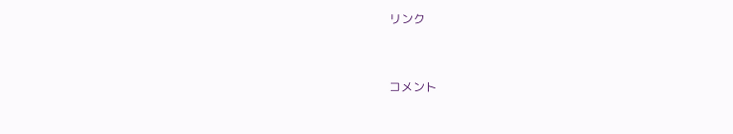リンク


コメント